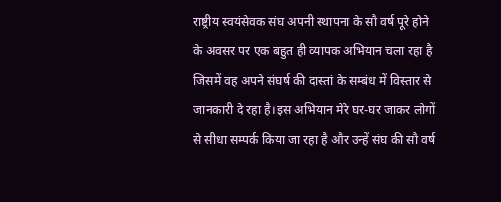राष्ट्रीय स्वयंसेवक संघ अपनी स्थापना के सौ वर्ष पूरे होने के अवसर पर एक बहुत ही व्यापक अभियान चला रहा है जिसमें वह अपने संघर्ष की दास्तां के सम्बंध में विस्तार से जानकारी दे रहा है।इस अभियान मेरे घर-घर जाकर लोगों से सीधा सम्पर्क किया जा रहा है और उन्हें संघ की सौ वर्ष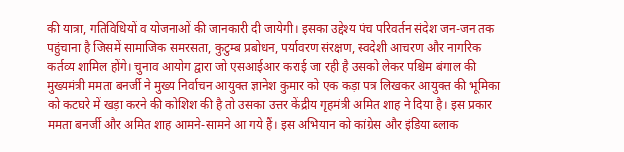की यात्रा, गतिविधियों व योजनाओं की जानकारी दी जायेगी। इसका उद्देश्य पंच परिवर्तन संदेश जन-जन तक पहुंचाना है जिसमें सामाजिक समरसता, कुटुम्ब प्रबोधन, पर्यावरण संरक्षण, स्वदेशी आचरण और नागरिक कर्तव्य शामिल होंगे। चुनाव आयोग द्वारा जो एसआईआर कराई जा रही है उसको लेकर पश्चिम बंगाल की मुख्यमंत्री ममता बनर्जी ने मुख्य निर्वाचन आयुक्त ज्ञानेश कुमार को एक कड़ा पत्र लिखकर आयुक्त की भूमिका को कटघरे में खड़ा करने की कोशिश की है तो उसका उत्तर केंद्रीय गृहमंत्री अमित शाह ने दिया है। इस प्रकार ममता बनर्जी और अमित शाह आमने-सामने आ गये हैं। इस अभियान को कांग्रेस और इंडिया ब्लाक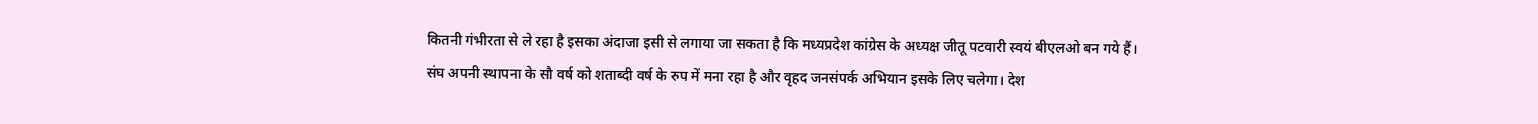कितनी गंभीरता से ले रहा है इसका अंदाजा इसी से लगाया जा सकता है कि मध्यप्रदेश कांग्रेस के अध्यक्ष जीतू पटवारी स्वयं बीएलओ बन गये हैं।
संघ अपनी स्थापना के सौ वर्ष को शताब्दी वर्ष के रुप में मना रहा है और वृहद जनसंपर्क अभियान इसके लिए चलेगा। देश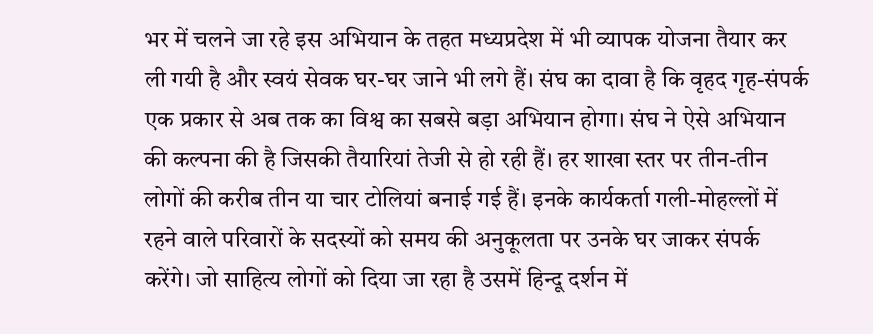भर में चलने जा रहे इस अभियान के तहत मध्यप्रदेश में भी व्यापक योजना तैयार कर ली गयी है और स्वयं सेवक घर-घर जाने भी लगे हैं। संघ का दावा है कि वृहद गृह-संपर्क एक प्रकार से अब तक का विश्व का सबसे बड़ा अभियान होगा। संघ ने ऐसे अभियान की कल्पना की है जिसकी तैयारियां तेजी से हो रही हैं। हर शाखा स्तर पर तीन-तीन लोगों की करीब तीन या चार टोलियां बनाई गई हैं। इनके कार्यकर्ता गली-मोहल्लों में रहने वाले परिवारों के सदस्यों को समय की अनुकूलता पर उनके घर जाकर संपर्क करेंगे। जो साहित्य लोगों को दिया जा रहा है उसमें हिन्दू दर्शन में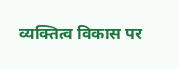व्यक्तित्व विकास पर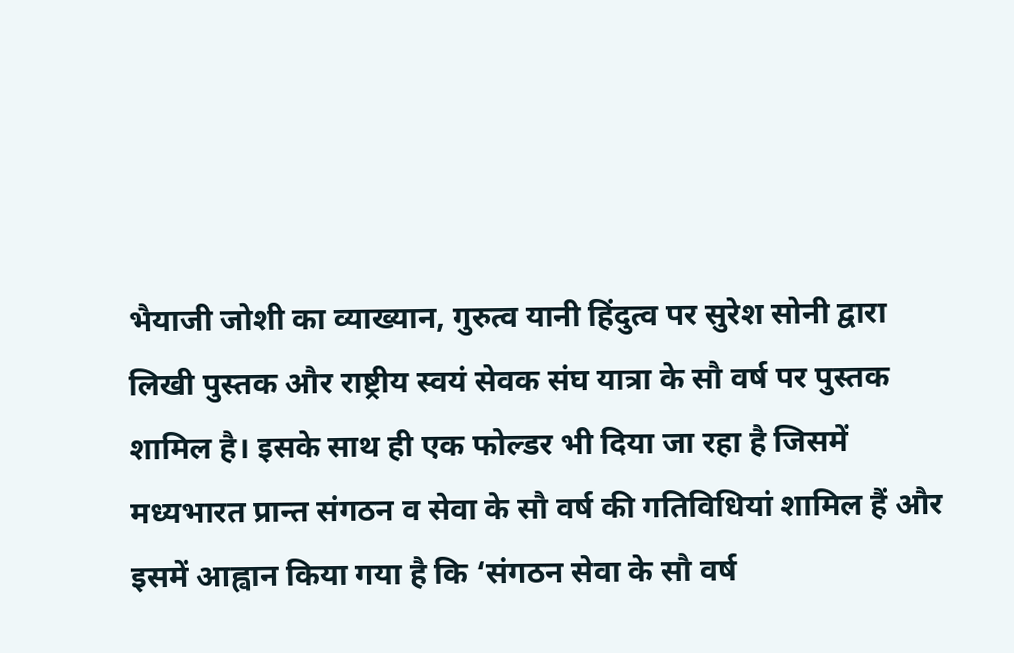भैयाजी जोशी का व्याख्यान, गुरुत्व यानी हिंदुत्व पर सुरेश सोनी द्वारा लिखी पुस्तक और राष्ट्रीय स्वयं सेवक संघ यात्रा के सौ वर्ष पर पुस्तक शामिल है। इसके साथ ही एक फोल्डर भी दिया जा रहा है जिसमें मध्यभारत प्रान्त संगठन व सेवा के सौ वर्ष की गतिविधियां शामिल हैं और इसमें आह्वान किया गया है कि ‘संगठन सेवा के सौ वर्ष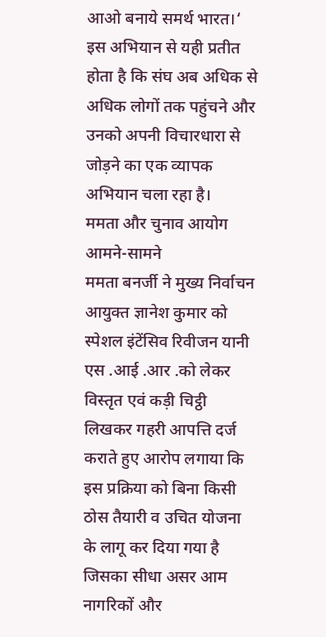आओ बनाये समर्थ भारत।‘ इस अभियान से यही प्रतीत होता है कि संघ अब अधिक से अधिक लोगों तक पहुंचने और उनको अपनी विचारधारा से जोड़ने का एक व्यापक अभियान चला रहा है।
ममता और चुनाव आयोग आमने-सामने
ममता बनर्जी ने मुख्य निर्वाचन आयुक्त ज्ञानेश कुमार को स्पेशल इंटेंसिव रिवीजन यानी एस .आई .आर .को लेकर विस्तृत एवं कड़ी चिट्ठी लिखकर गहरी आपत्ति दर्ज कराते हुए आरोप लगाया कि इस प्रक्रिया को बिना किसी ठोस तैयारी व उचित योजना के लागू कर दिया गया है जिसका सीधा असर आम नागरिकों और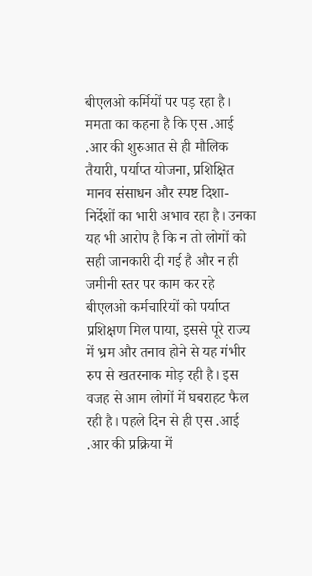बीएलओ कर्मियों पर पड़ रहा है। ममता का कहना है कि एस .आई .आर की शुरुआत से ही मौलिक तैयारी, पर्याप्त योजना, प्रशिक्षित मानव संसाधन और स्पष्ट दिशा-निर्देशों का भारी अभाव रहा है। उनका यह भी आरोप है कि न तो लोगों को सही जानकारी दी गई है और न ही जमीनी स्तर पर काम कर रहे बीएलओ कर्मचारियों को पर्याप्त प्रशिक्षण मिल पाया, इससे पूरे राज्य में भ्रम और तनाव होने से यह गंभीर रुप से खतरनाक मोड़ रही है। इस वजह से आम लोगों में घबराहट फैल रही है। पहले दिन से ही एस .आई .आर की प्रक्रिया में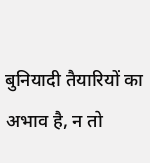बुनियादी तैयारियों का अभाव है, न तो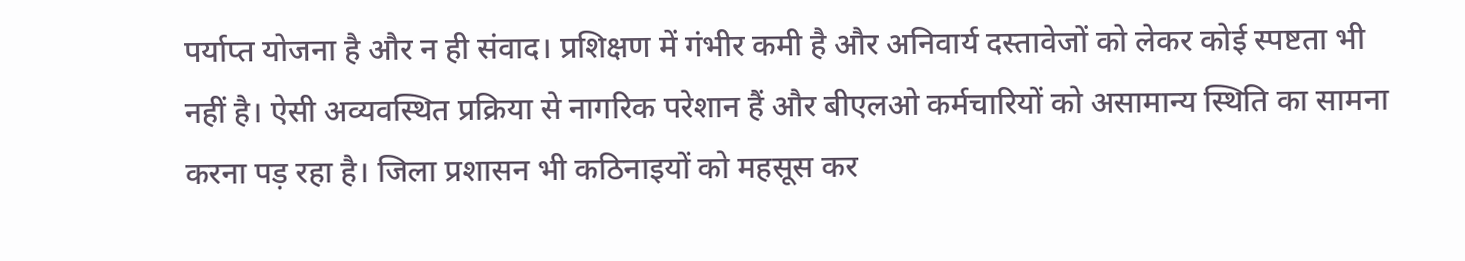पर्याप्त योजना है और न ही संवाद। प्रशिक्षण में गंभीर कमी है और अनिवार्य दस्तावेजों को लेकर कोई स्पष्टता भी नहीं है। ऐसी अव्यवस्थित प्रक्रिया से नागरिक परेशान हैं और बीएलओ कर्मचारियों को असामान्य स्थिति का सामना करना पड़ रहा है। जिला प्रशासन भी कठिनाइयों को महसूस कर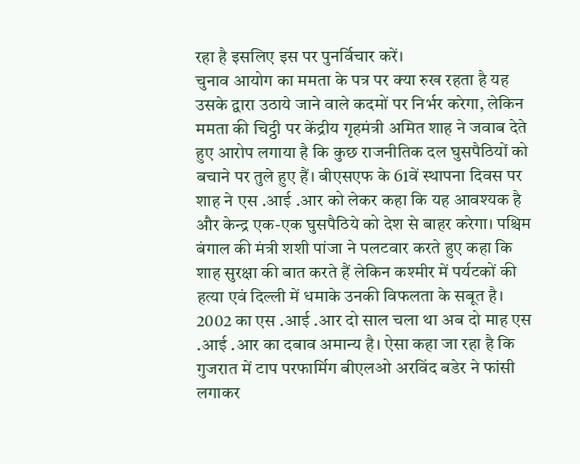रहा है इसलिए इस पर पुनर्विचार करें।
चुनाव आयोग का ममता के पत्र पर क्या रुख रहता है यह उसके द्वारा उठाये जाने वाले कदमों पर निर्भर करेगा, लेकिन ममता की चिट्ठी पर केंद्रीय गृहमंत्री अमित शाह ने जवाब देते हुए आरोप लगाया है कि कुछ राजनीतिक दल घुसपैठियों को बचाने पर तुले हुए हैं। बीएसएफ के 61वें स्थापना दिवस पर शाह ने एस .आई .आर को लेकर कहा कि यह आवश्यक है और केन्द्र एक-एक घुसपैठिये को देश से बाहर करेगा। पश्चिम बंगाल की मंत्री शशी पांजा ने पलटवार करते हुए कहा कि शाह सुरक्षा की बात करते हैं लेकिन कश्मीर में पर्यटकों की हत्या एवं दिल्ली में धमाके उनकी विफलता के सबूत है। 2002 का एस .आई .आर दो साल चला था अब दो माह एस .आई .आर का दबाव अमान्य है। ऐसा कहा जा रहा है कि गुजरात में टाप परफार्मिग बीएलओ अरविंद बडेर ने फांसी लगाकर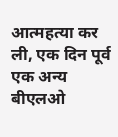आत्महत्या कर ली, एक दिन पूर्व एक अन्य बीएलओ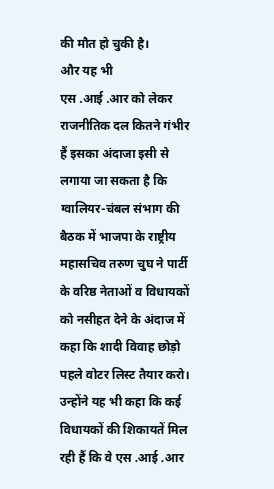की मौत हो चुकी है।
और यह भी
एस .आई .आर को लेकर राजनीतिक दल कितने गंभीर हैं इसका अंदाजा इसी से लगाया जा सकता है कि ग्वालियर-चंबल संभाग की बैठक में भाजपा के राष्ट्रीय महासचिव तरुण चुघ ने पार्टी के वरिष्ठ नेताओं व विधायकों को नसीहत देने के अंदाज में कहा कि शादी विवाह छोड़ो पहले वोटर लिस्ट तैयार करो। उन्होंने यह भी कहा कि कई विधायकों की शिकायतें मिल रही हैं कि वे एस .आई .आर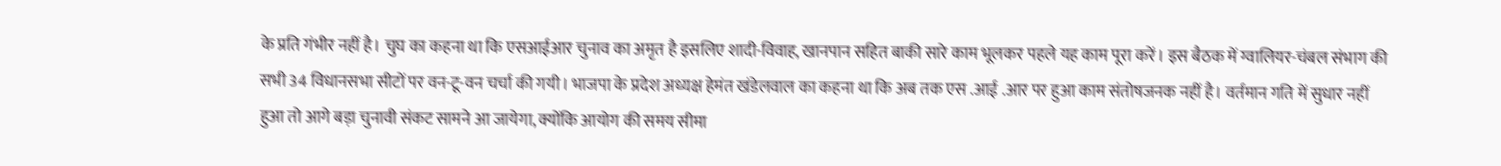के प्रति गंभीर नहीं है। चुघ का कहना था कि एसआईआर चुनाव का अमृत है इसलिए शादी-विवाह, खानपान सहित बाकी सारे काम भूलकर पहले यह काम पूरा करें। इस बैठक में ग्वालियर-चंबल संभाग की सभी 34 विधानसभा सीटों पर वन-टू-वन चर्चा की गयी। भाजपा के प्रदेश अध्यक्ष हेमंत खंडेलवाल का कहना था कि अब तक एस .आई .आर पर हुआ काम संतोषजनक नहीं है। वर्तमान गति में सुधार नहीं हुआ तो आगे बड़ा चुनावी संकट सामने आ जायेगा, क्योंकि आयोग की समय सीमा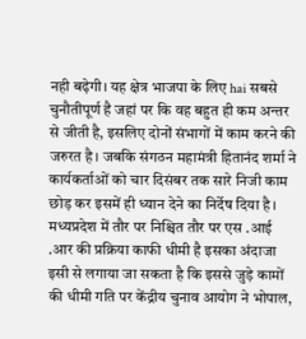नही बढ़ेगी। यह क्षेत्र भाजपा के लिए hai सबसे चुनौतीपूर्ण है जहां पर कि वह बहुत ही कम अन्तर से जीती है, इसलिए दोनों संभागों में काम करने की जरुरत है। जबकि संगठन महामंत्री हितानंद शर्मा ने कार्यकर्ताओं को चार दिसंबर तक सारे निजी काम छोड़ कर इसमें ही ध्यान देने का निर्देष दिया है। मध्यप्रदेश में तौर पर निश्चित तौर पर एस .आई .आर की प्रक्रिया काफी धीमी है इसका अंदाजा इसी से लगाया जा सकता है कि इससे जुड़े कामों की धीमी गति पर केंद्रीय चुनाव आयोग ने भोपाल,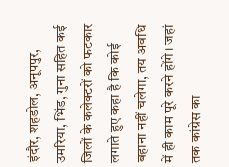इंदौर, शहडोल, अनूपपुर, उमरिया, भिंड, गुना सहित कई जिलों के कलेक्टरों को फटकार लगाते हुए कहा है कि कोई बहाना नहीं चलेगा, तय अवधि में ही काम पूरे करने होंगे। जहां तक कांग्रेस का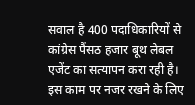सवाल है 400 पदाधिकारियों से कांग्रेस पैंसठ हजार बूथ लेबल एजेंट का सत्यापन करा रही है। इस काम पर नजर रखने के लिए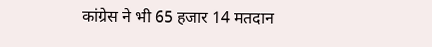कांग्रेस ने भी 65 हजार 14 मतदान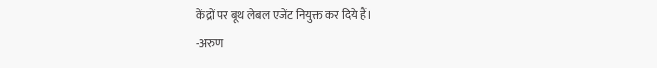केंद्रों पर बूथ लेबल एजेंट नियुक्त कर दिये हैं।
-अरुण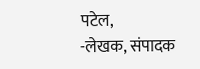पटेल,
-लेखक, संपादक